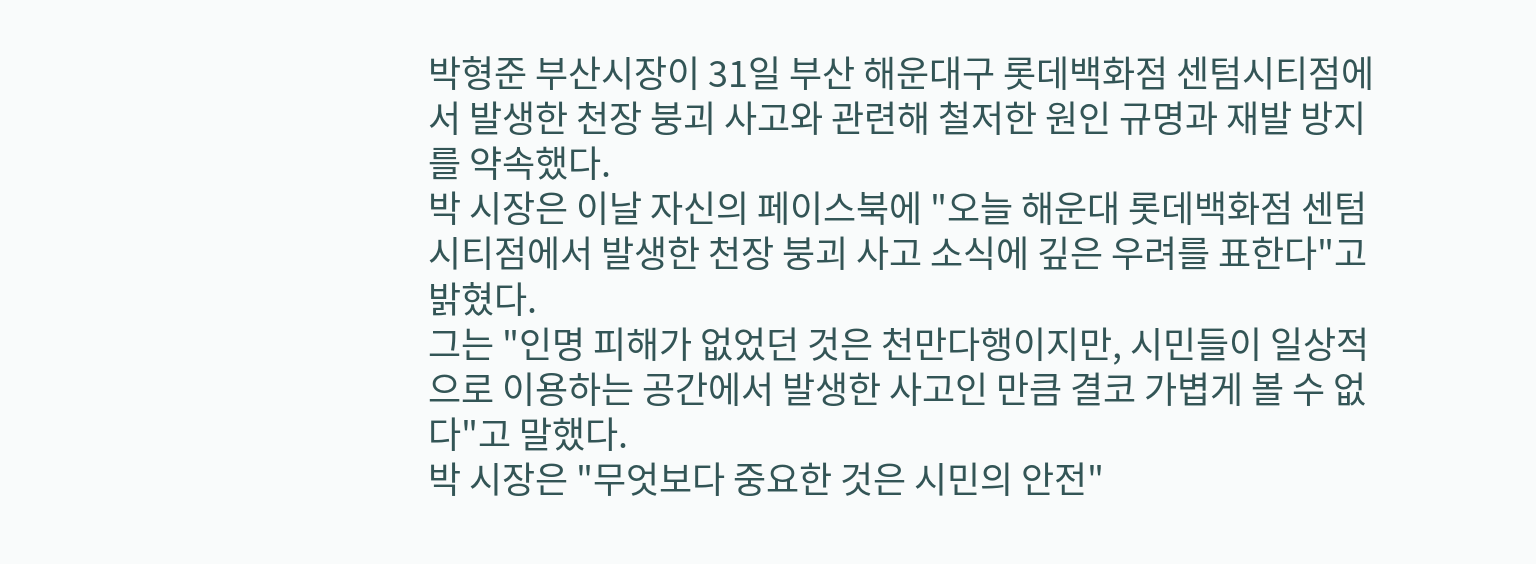박형준 부산시장이 31일 부산 해운대구 롯데백화점 센텀시티점에서 발생한 천장 붕괴 사고와 관련해 철저한 원인 규명과 재발 방지를 약속했다.
박 시장은 이날 자신의 페이스북에 "오늘 해운대 롯데백화점 센텀시티점에서 발생한 천장 붕괴 사고 소식에 깊은 우려를 표한다"고 밝혔다.
그는 "인명 피해가 없었던 것은 천만다행이지만, 시민들이 일상적으로 이용하는 공간에서 발생한 사고인 만큼 결코 가볍게 볼 수 없다"고 말했다.
박 시장은 "무엇보다 중요한 것은 시민의 안전"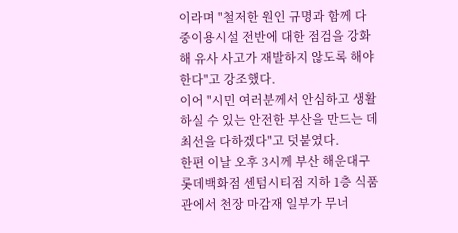이라며 "철저한 원인 규명과 함께 다중이용시설 전반에 대한 점검을 강화해 유사 사고가 재발하지 않도록 해야 한다"고 강조했다.
이어 "시민 여러분께서 안심하고 생활하실 수 있는 안전한 부산을 만드는 데 최선을 다하겠다"고 덧붙였다.
한편 이날 오후 3시께 부산 해운대구 롯데백화점 센텀시티점 지하 1층 식품관에서 천장 마감재 일부가 무너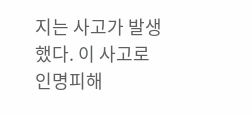지는 사고가 발생했다. 이 사고로 인명피해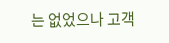는 없었으나 고객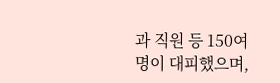과 직원 등 150여 명이 대피했으며,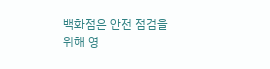백화점은 안전 점검을 위해 영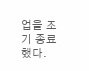업을 조기 종료했다.